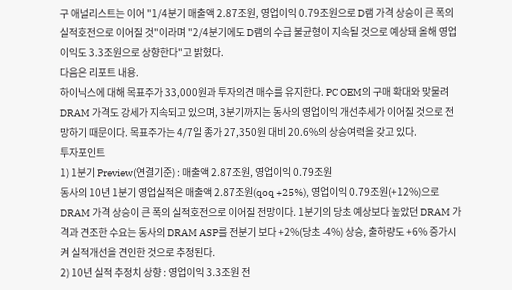구 애널리스트는 이어 "1/4분기 매출액 2.87조원, 영업이익 0.79조원으로 D램 가격 상승이 큰 폭의 실적호전으로 이어질 것"이라며 "2/4분기에도 D램의 수급 불균형이 지속될 것으로 예상돼 올해 영업이익도 3.3조원으로 상향한다"고 밝혔다.
다음은 리포트 내용.
하이닉스에 대해 목표주가 33,000원과 투자의견 매수를 유지한다. PC OEM의 구매 확대와 맞물려 DRAM 가격도 강세가 지속되고 있으며, 3분기까지는 동사의 영업이익 개선추세가 이어질 것으로 전망하기 때문이다. 목표주가는 4/7일 종가 27,350원 대비 20.6%의 상승여력을 갖고 있다.
투자포인트
1) 1분기 Preview(연결기준) : 매출액 2.87조원, 영업이익 0.79조원
동사의 10년 1분기 영업실적은 매출액 2.87조원(qoq +25%), 영업이익 0.79조원(+12%)으로 DRAM 가격 상승이 큰 폭의 실적호전으로 이어질 전망이다. 1분기의 당초 예상보다 높았던 DRAM 가격과 견조한 수요는 동사의 DRAM ASP를 전분기 보다 +2%(당초 -4%) 상승, 출하량도 +6% 증가시켜 실적개선을 견인한 것으로 추정된다.
2) 10년 실적 추정치 상향 : 영업이익 3.3조원 전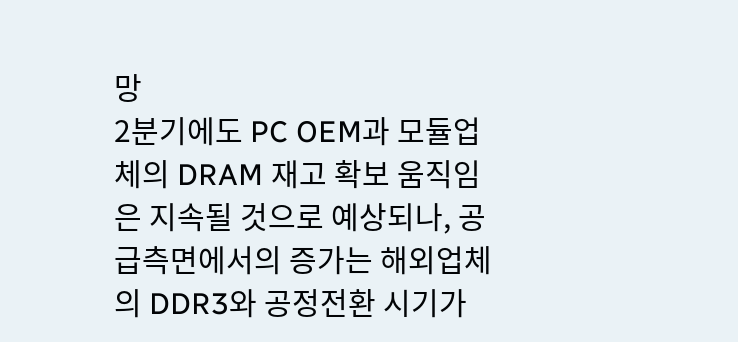망
2분기에도 PC OEM과 모듈업체의 DRAM 재고 확보 움직임은 지속될 것으로 예상되나, 공급측면에서의 증가는 해외업체의 DDR3와 공정전환 시기가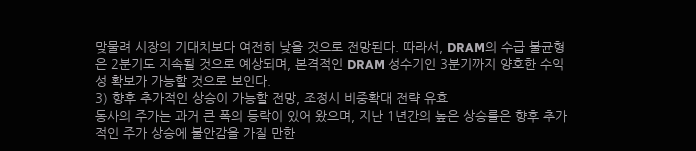맞물려 시장의 기대치보다 여전히 낮을 것으로 전망된다. 따라서, DRAM의 수급 불균형은 2분기도 지속될 것으로 예상되며, 본격적인 DRAM 성수기인 3분기까지 양호한 수익성 확보가 가능할 것으로 보인다.
3) 향후 추가적인 상승이 가능할 전망, 조정시 비중확대 전략 유효
동사의 주가는 과거 큰 폭의 등락이 있어 왔으며, 지난 1년간의 높은 상승률은 향후 추가적인 주가 상승에 불안감을 가질 만한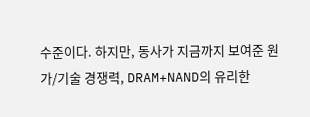수준이다. 하지만, 동사가 지금까지 보여준 원가/기술 경쟁력, DRAM+NAND의 유리한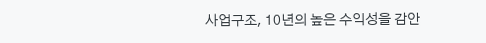사업구조, 10년의 높은 수익성을 감안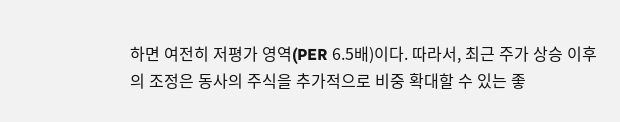하면 여전히 저평가 영역(PER 6.5배)이다. 따라서, 최근 주가 상승 이후의 조정은 동사의 주식을 추가적으로 비중 확대할 수 있는 좋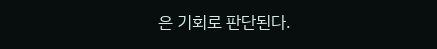은 기회로 판단된다.